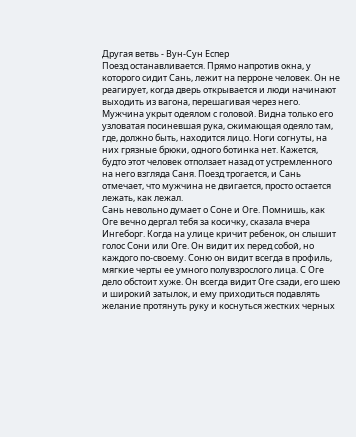Другая ветвь - Вун-Сун Еспер
Поезд останавливается. Прямо напротив окна, у которого сидит Сань, лежит на перроне человек. Он не реагирует, когда дверь открывается и люди начинают выходить из вагона, перешагивая через него. Мужчина укрыт одеялом с головой. Видна только его узловатая посиневшая рука, сжимающая одеяло там, где, должно быть, находится лицо. Ноги согнуты, на них грязные брюки, одного ботинка нет. Кажется, будто этот человек отползает назад от устремленного на него взгляда Саня. Поезд трогается, и Сань отмечает, что мужчина не двигается, просто остается лежать, как лежал.
Сань невольно думает о Соне и Оге. Помнишь, как Оге вечно дергал тебя за косичку, сказала вчера Ингеборг. Когда на улице кричит ребенок, он слышит голос Сони или Оге. Он видит их перед собой, но каждого по-своему. Соню он видит всегда в профиль, мягкие черты ее умного полувзрослого лица. С Оге дело обстоит хуже. Он всегда видит Оге сзади, его шею и широкий затылок, и ему приходиться подавлять желание протянуть руку и коснуться жестких черных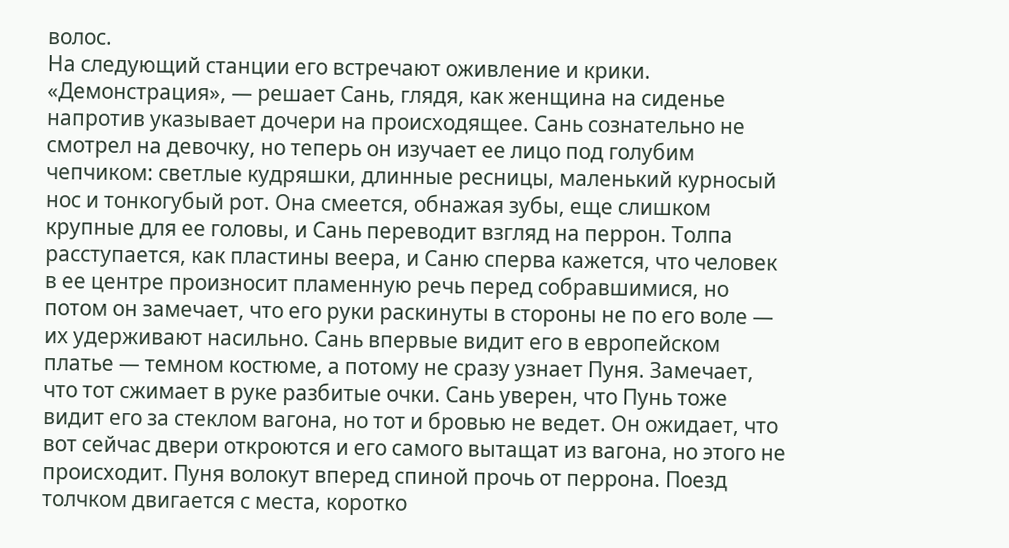волос.
На следующий станции его встречают оживление и крики. «Демонстрация», — решает Сань, глядя, как женщина на сиденье напротив указывает дочери на происходящее. Сань сознательно не смотрел на девочку, но теперь он изучает ее лицо под голубим чепчиком: светлые кудряшки, длинные ресницы, маленький курносый нос и тонкогубый рот. Она смеется, обнажая зубы, еще слишком крупные для ее головы, и Сань переводит взгляд на перрон. Толпа расступается, как пластины веера, и Саню сперва кажется, что человек в ее центре произносит пламенную речь перед собравшимися, но потом он замечает, что его руки раскинуты в стороны не по его воле — их удерживают насильно. Сань впервые видит его в европейском платье — темном костюме, а потому не сразу узнает Пуня. Замечает, что тот сжимает в руке разбитые очки. Сань уверен, что Пунь тоже видит его за стеклом вагона, но тот и бровью не ведет. Он ожидает, что вот сейчас двери откроются и его самого вытащат из вагона, но этого не происходит. Пуня волокут вперед спиной прочь от перрона. Поезд толчком двигается с места, коротко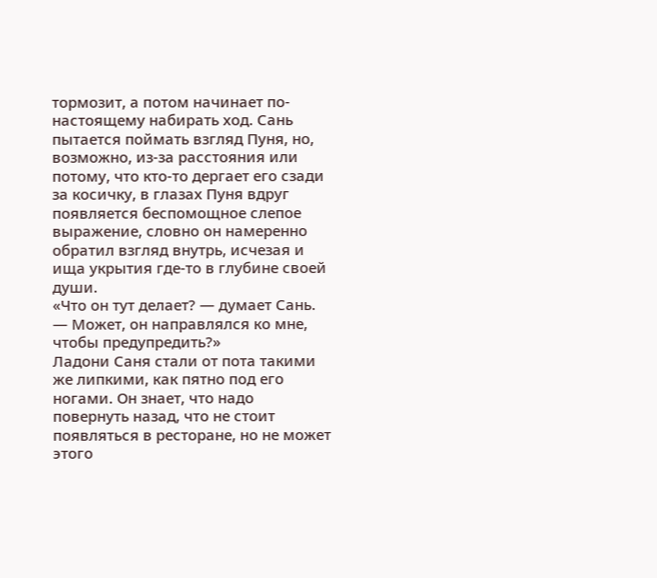тормозит, а потом начинает по-настоящему набирать ход. Сань пытается поймать взгляд Пуня, но, возможно, из-за расстояния или потому, что кто-то дергает его сзади за косичку, в глазах Пуня вдруг появляется беспомощное слепое выражение, словно он намеренно обратил взгляд внутрь, исчезая и ища укрытия где-то в глубине своей души.
«Что он тут делает? — думает Сань. — Может, он направлялся ко мне, чтобы предупредить?»
Ладони Саня стали от пота такими же липкими, как пятно под его ногами. Он знает, что надо повернуть назад, что не стоит появляться в ресторане, но не может этого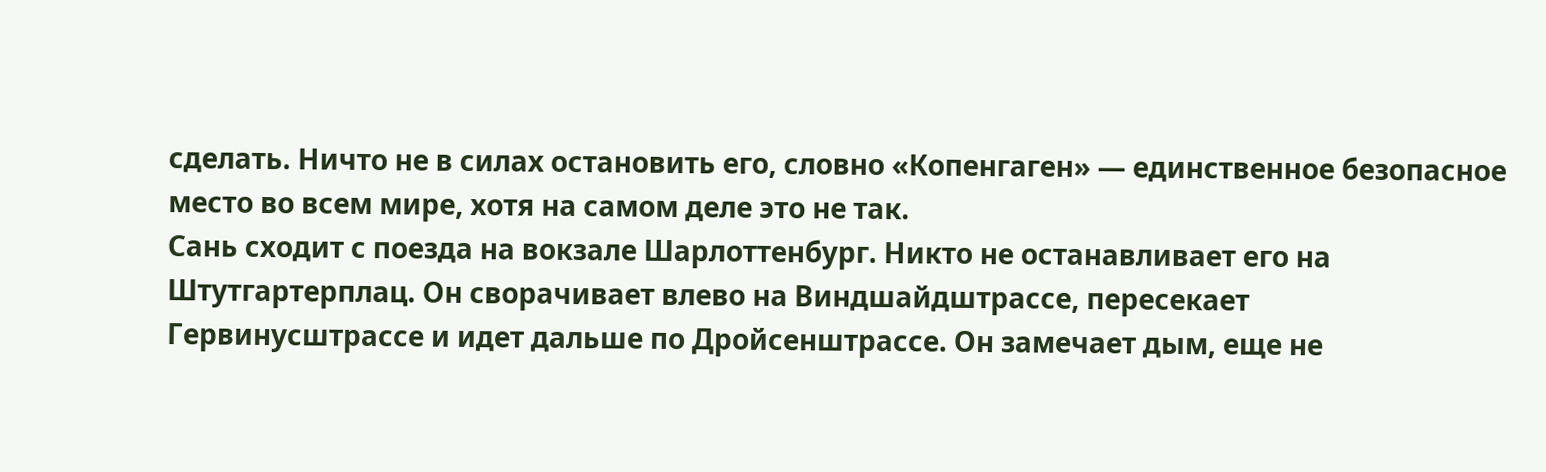сделать. Ничто не в силах остановить его, словно «Копенгаген» — единственное безопасное место во всем мире, хотя на самом деле это не так.
Сань сходит с поезда на вокзале Шарлоттенбург. Никто не останавливает его на Штутгартерплац. Он сворачивает влево на Виндшайдштрассе, пересекает Гервинусштрассе и идет дальше по Дройсенштрассе. Он замечает дым, еще не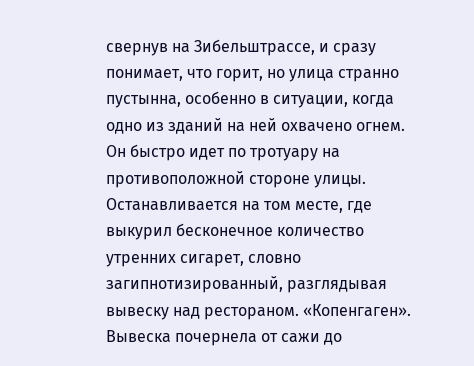свернув на Зибельштрассе, и сразу понимает, что горит, но улица странно пустынна, особенно в ситуации, когда одно из зданий на ней охвачено огнем.
Он быстро идет по тротуару на противоположной стороне улицы. Останавливается на том месте, где выкурил бесконечное количество утренних сигарет, словно загипнотизированный, разглядывая вывеску над рестораном. «Копенгаген». Вывеска почернела от сажи до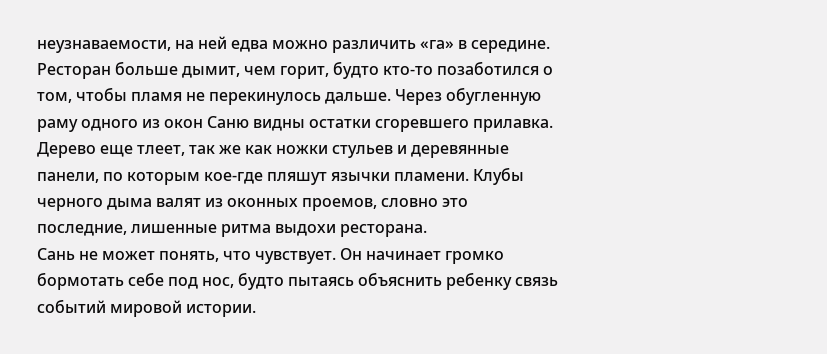неузнаваемости, на ней едва можно различить «га» в середине. Ресторан больше дымит, чем горит, будто кто-то позаботился о том, чтобы пламя не перекинулось дальше. Через обугленную раму одного из окон Саню видны остатки сгоревшего прилавка. Дерево еще тлеет, так же как ножки стульев и деревянные панели, по которым кое-где пляшут язычки пламени. Клубы черного дыма валят из оконных проемов, словно это последние, лишенные ритма выдохи ресторана.
Сань не может понять, что чувствует. Он начинает громко бормотать себе под нос, будто пытаясь объяснить ребенку связь событий мировой истории.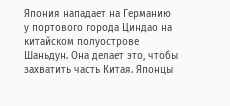Япония нападает на Германию у портового города Циндао на китайском полуострове Шаньдун. Она делает это, чтобы захватить часть Китая. Японцы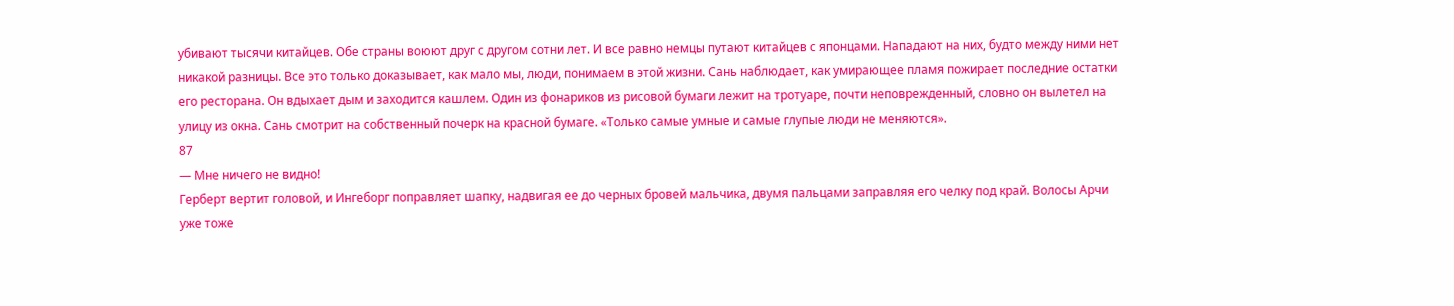убивают тысячи китайцев. Обе страны воюют друг с другом сотни лет. И все равно немцы путают китайцев с японцами. Нападают на них, будто между ними нет никакой разницы. Все это только доказывает, как мало мы, люди, понимаем в этой жизни. Сань наблюдает, как умирающее пламя пожирает последние остатки его ресторана. Он вдыхает дым и заходится кашлем. Один из фонариков из рисовой бумаги лежит на тротуаре, почти неповрежденный, словно он вылетел на улицу из окна. Сань смотрит на собственный почерк на красной бумаге. «Только самые умные и самые глупые люди не меняются».
87
— Мне ничего не видно!
Герберт вертит головой, и Ингеборг поправляет шапку, надвигая ее до черных бровей мальчика, двумя пальцами заправляя его челку под край. Волосы Арчи уже тоже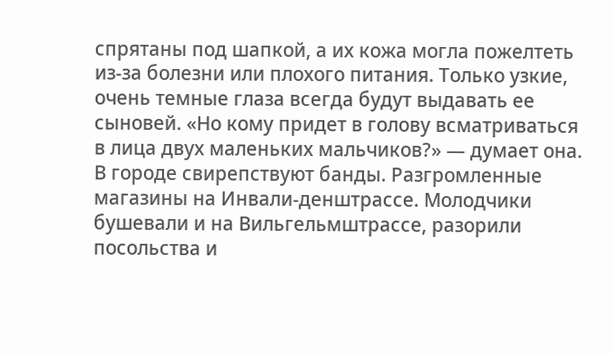спрятаны под шапкой, а их кожа могла пожелтеть из-за болезни или плохого питания. Только узкие, очень темные глаза всегда будут выдавать ее сыновей. «Но кому придет в голову всматриваться в лица двух маленьких мальчиков?» — думает она. В городе свирепствуют банды. Разгромленные магазины на Инвали-денштрассе. Молодчики бушевали и на Вильгельмштрассе, разорили посольства и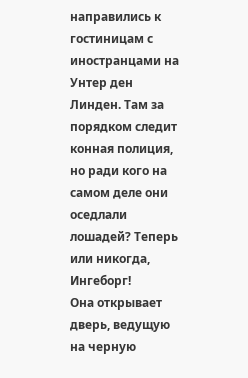направились к гостиницам с иностранцами на Унтер ден Линден. Там за порядком следит конная полиция, но ради кого на самом деле они оседлали лошадей? Теперь или никогда, Ингеборг!
Она открывает дверь, ведущую на черную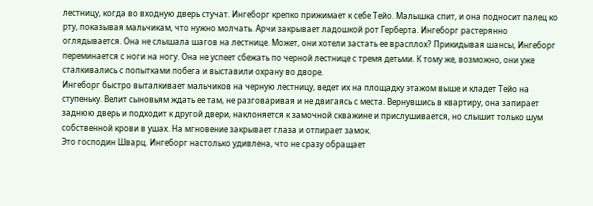лестницу, когда во входную дверь стучат. Ингеборг крепко прижимает к себе Тейо. Малышка спит, и она подносит палец ко рту, показывая мальчикам, что нужно молчать. Арчи закрывает ладошкой рот Герберта. Ингеборг растерянно оглядывается. Она не слышала шагов на лестнице. Может, они хотели застать ее врасплох? Прикидывая шансы, Ингеборг переминается с ноги на ногу. Она не успеет сбежать по черной лестнице с тремя детьми. К тому же, возможно, они уже сталкивались с попытками побега и выставили охрану во дворе.
Ингеборг быстро выталкивает мальчиков на черную лестницу, ведет их на площадку этажом выше и кладет Тейо на ступеньку. Велит сыновьям ждать ее там, не разговаривая и не двигаясь с места. Вернувшись в квартиру, она запирает заднюю дверь и подходит к другой двери, наклоняется к замочной скважине и прислушивается, но слышит только шум собственной крови в ушах. На мгновение закрывает глаза и отпирает замок.
Это господин Шварц. Ингеборг настолько удивлена, что не сразу обращает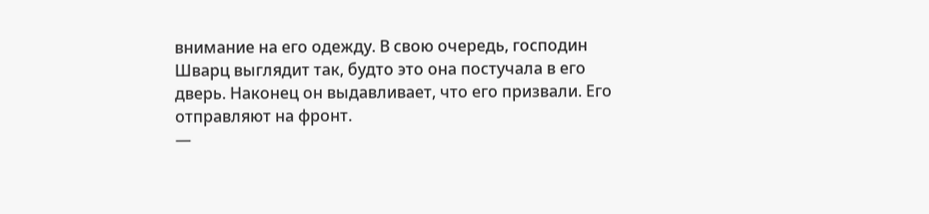внимание на его одежду. В свою очередь, господин Шварц выглядит так, будто это она постучала в его дверь. Наконец он выдавливает, что его призвали. Его отправляют на фронт.
—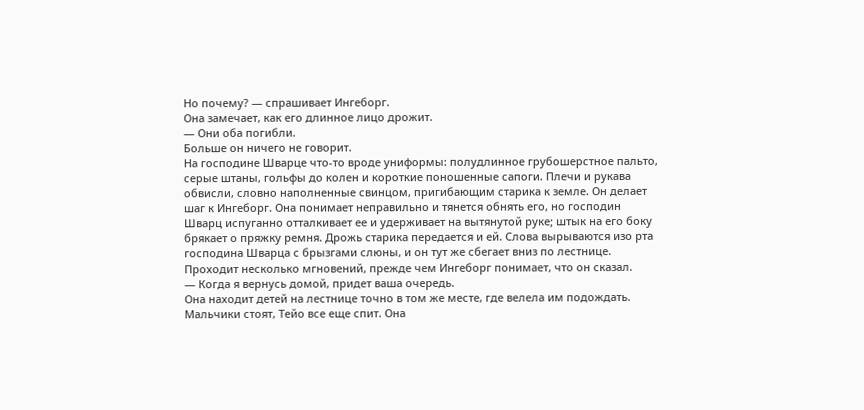Но почему? — спрашивает Ингеборг.
Она замечает, как его длинное лицо дрожит.
— Они оба погибли.
Больше он ничего не говорит.
На господине Шварце что-то вроде униформы: полудлинное грубошерстное пальто, серые штаны, гольфы до колен и короткие поношенные сапоги. Плечи и рукава обвисли, словно наполненные свинцом, пригибающим старика к земле. Он делает шаг к Ингеборг. Она понимает неправильно и тянется обнять его, но господин Шварц испуганно отталкивает ее и удерживает на вытянутой руке; штык на его боку брякает о пряжку ремня. Дрожь старика передается и ей. Слова вырываются изо рта господина Шварца с брызгами слюны, и он тут же сбегает вниз по лестнице. Проходит несколько мгновений, прежде чем Ингеборг понимает, что он сказал.
— Когда я вернусь домой, придет ваша очередь.
Она находит детей на лестнице точно в том же месте, где велела им подождать. Мальчики стоят, Тейо все еще спит. Она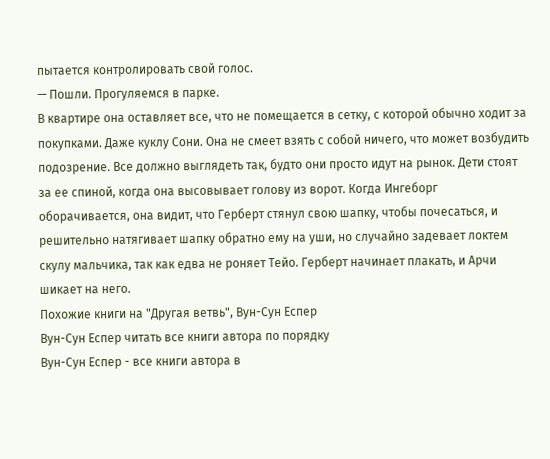пытается контролировать свой голос.
— Пошли. Прогуляемся в парке.
В квартире она оставляет все, что не помещается в сетку, с которой обычно ходит за покупками. Даже куклу Сони. Она не смеет взять с собой ничего, что может возбудить подозрение. Все должно выглядеть так, будто они просто идут на рынок. Дети стоят за ее спиной, когда она высовывает голову из ворот. Когда Ингеборг оборачивается, она видит, что Герберт стянул свою шапку, чтобы почесаться, и решительно натягивает шапку обратно ему на уши, но случайно задевает локтем скулу мальчика, так как едва не роняет Тейо. Герберт начинает плакать, и Арчи шикает на него.
Похожие книги на "Другая ветвь", Вун-Сун Еспер
Вун-Сун Еспер читать все книги автора по порядку
Вун-Сун Еспер - все книги автора в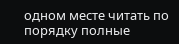одном месте читать по порядку полные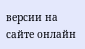версии на сайте онлайн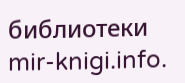библиотеки mir-knigi.info.